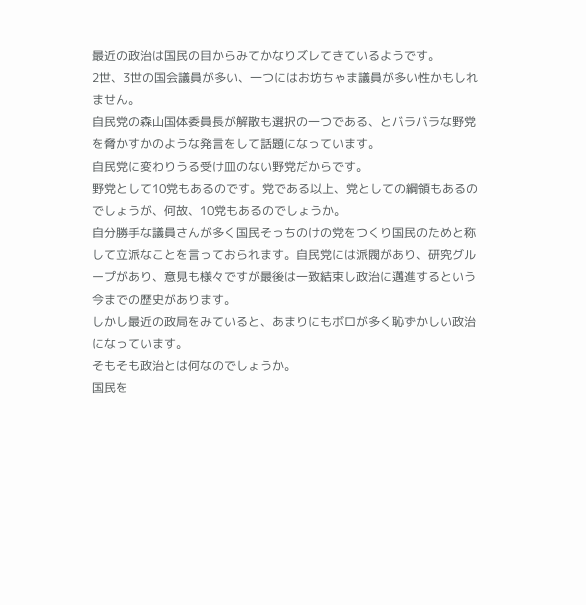最近の政治は国民の目からみてかなりズレてきているようです。
2世、3世の国会議員が多い、一つにはお坊ちゃま議員が多い性かもしれません。
自民党の森山国体委員長が解散も選択の一つである、とバラバラな野党を脅かすかのような発言をして話題になっています。
自民党に変わりうる受け皿のない野党だからです。
野党として10党もあるのです。党である以上、党としての綱領もあるのでしょうが、何故、10党もあるのでしょうか。
自分勝手な議員さんが多く国民そっちのけの党をつくり国民のためと称して立派なことを言っておられます。自民党には派閥があり、研究グループがあり、意見も様々ですが最後は一致結束し政治に邁進するという今までの歴史があります。
しかし最近の政局をみていると、あまりにもボロが多く恥ずかしい政治になっています。
そもそも政治とは何なのでしょうか。
国民を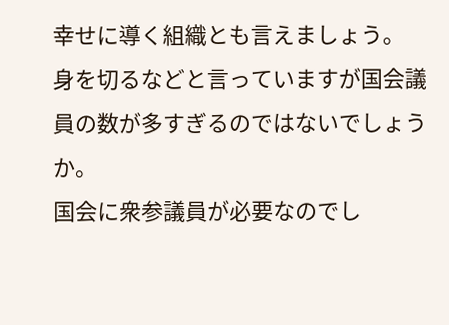幸せに導く組織とも言えましょう。
身を切るなどと言っていますが国会議員の数が多すぎるのではないでしょうか。
国会に衆参議員が必要なのでし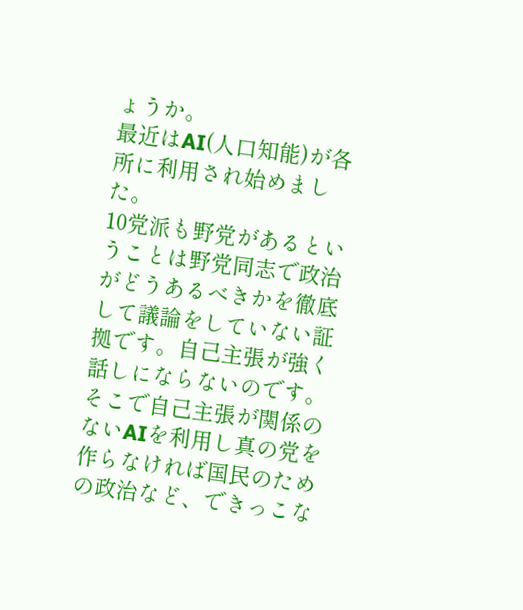ょうか。
最近はAI(人口知能)が各所に利用され始めました。
10党派も野党があるということは野党同志で政治がどうあるべきかを徹底して議論をしていない証拠です。自己主張が強く話しにならないのです。
そこで自己主張が関係のないAIを利用し真の党を作らなければ国民のための政治など、できっこな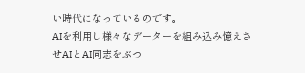い時代になっているのです。
AIを利用し様々なデーターを組み込み憶えさせAIとAI同志をぶつ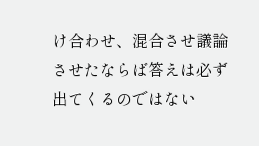け合わせ、混合させ議論させたならば答えは必ず出てくるのではない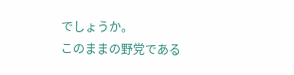でしょうか。
このままの野党である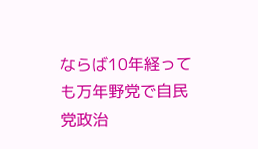ならば10年経っても万年野党で自民党政治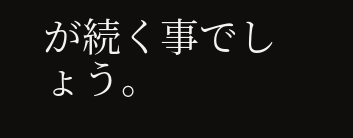が続く事でしょう。